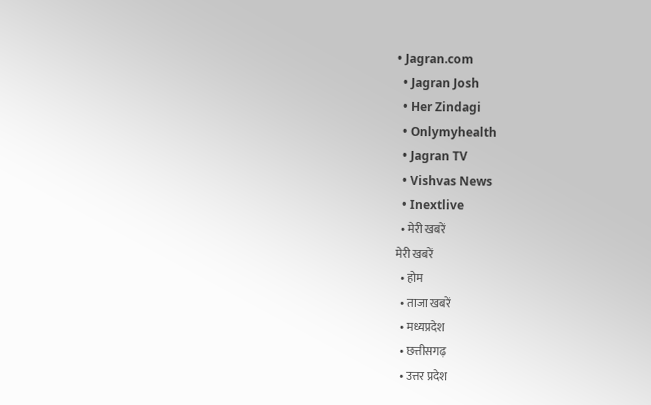• Jagran.com
  • Jagran Josh
  • Her Zindagi
  • Onlymyhealth
  • Jagran TV
  • Vishvas News
  • Inextlive
  • मेरी खबरें
मेरी खबरें
  • होम
  • ताजा खबरें
  • मध्यप्रदेश
  • छत्तीसगढ़
  • उत्तर प्रदेश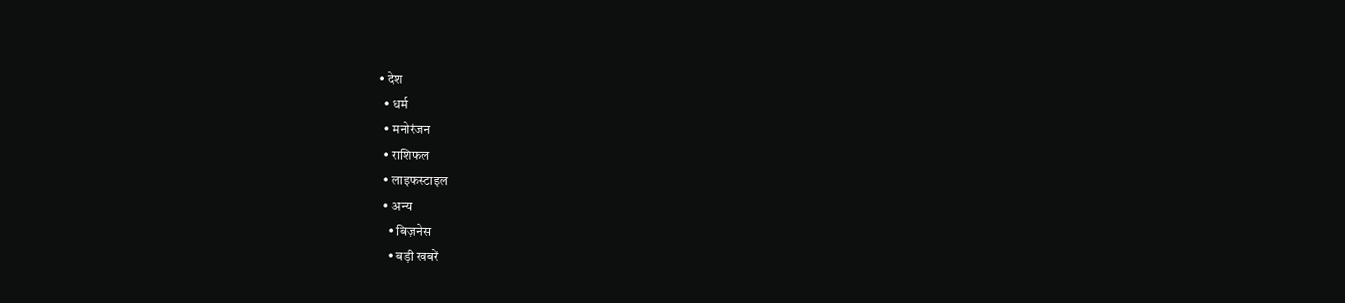• देश
  • धर्म
  • मनोरंजन
  • राशिफल
  • लाइफस्टाइल
  • अन्य
    • बिज़नेस
    • बड़ी खबरें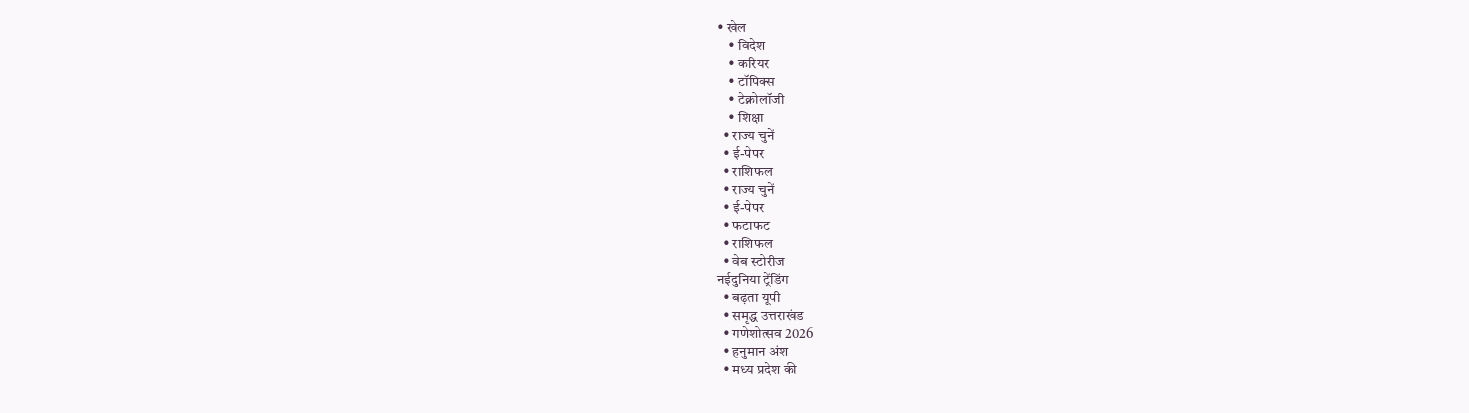• खेल
    • विदेश
    • करियर
    • टॉपिक्स
    • टेक्नोलॉजी
    • शिक्षा
  • राज्य चुनें
  • ई-पेपर
  • राशिफल
  • राज्य चुनें
  • ई-पेपर
  • फटाफट
  • राशिफल
  • वेब स्टोरीज
नईदुनिया ट्रेंडिंग
  • बढ़ता यूपी
  • समृद्ध उत्तराखंड
  • गणेशोत्‍सव 2026
  • हनुमान अंश
  • मध्‍य प्रदेश की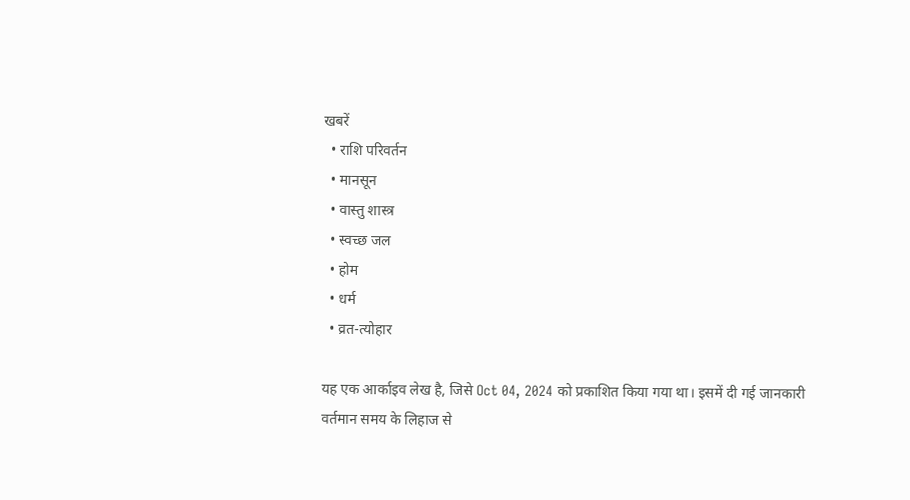खबरें
  • राशि परिवर्तन
  • मानसून
  • वास्‍तु शास्‍त्र
  • स्वच्छ जल
  • होम
  • धर्म
  • व्रत-त्योहार

यह एक आर्काइव लेख है, जिसे Oct 04, 2024 को प्रकाशित किया गया था। इसमें दी गई जानकारी वर्तमान समय के लिहाज से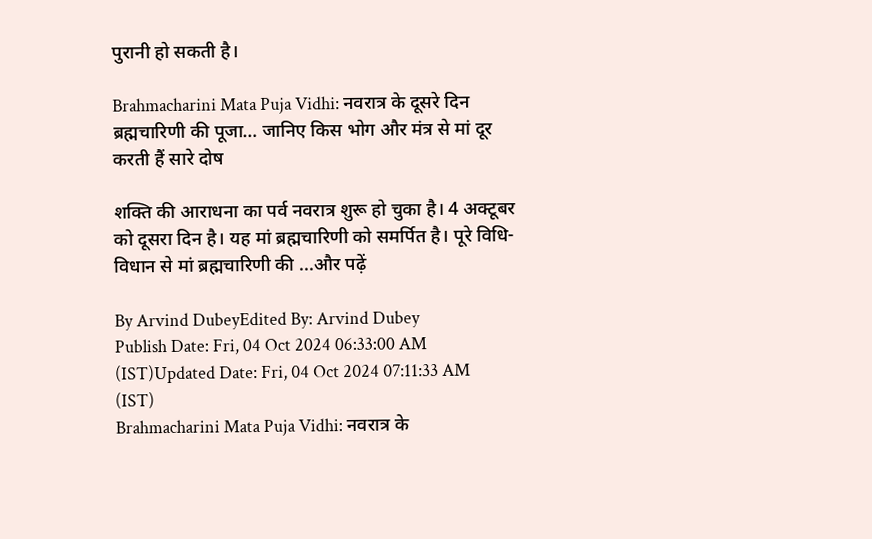पुरानी हो सकती है।

Brahmacharini Mata Puja Vidhi: नवरात्र के दूसरे दिन ब्रह्मचारिणी की पूजा… जानिए किस भोग और मंत्र से मां दूर करती हैं सारे दोष

शक्ति की आराधना का पर्व नवरात्र शुरू हो चुका है। 4 अक्टूबर को दूसरा दिन है। यह मां ब्रह्मचारिणी को समर्पित है। पूरे विधि-विधान से मां ब्रह्मचारिणी की ...और पढ़ें

By Arvind DubeyEdited By: Arvind Dubey
Publish Date: Fri, 04 Oct 2024 06:33:00 AM (IST)Updated Date: Fri, 04 Oct 2024 07:11:33 AM (IST)
Brahmacharini Mata Puja Vidhi: नवरात्र के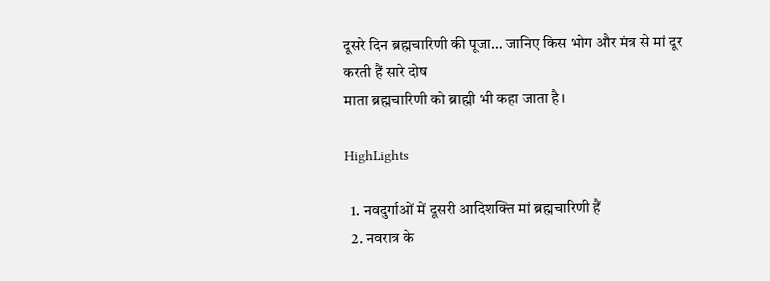दूसरे दिन ब्रह्मचारिणी की पूजा… जानिए किस भोग और मंत्र से मां दूर करती हैं सारे दोष
माता ब्रह्मचारिणी को ब्राह्मी भी कहा जाता है।

HighLights

  1. नवदुर्गाओं में दूसरी आदिशक्ति मां ब्रह्मचारिणी हैं
  2. नवरात्र के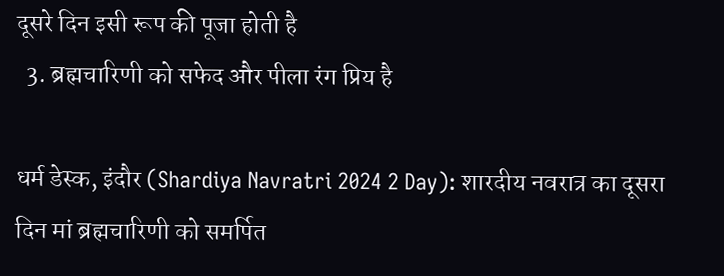दूसरे दिन इसी रूप की पूजा होती है
  3. ब्रह्मचारिणी को सफेद और पीला रंग प्रिय है

धर्म डेस्क, इंदौर (Shardiya Navratri 2024 2 Day): शारदीय नवरात्र का दूसरा दिन मां ब्रह्मचारिणी को समर्पित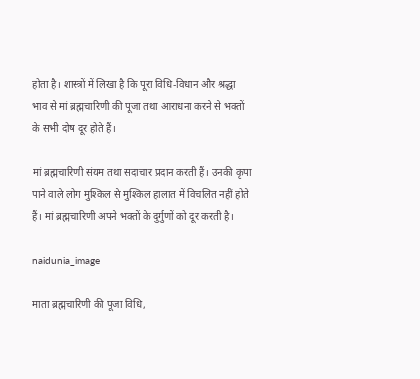होता है। शास्त्रों में लिखा है कि पूरा विधि-विधान और श्रद्धा भाव से मां ब्रह्मचारिणी की पूजा तथा आराधना करने से भक्तों के सभी दोष दूर होते हैं।

मां ब्रह्मचारिणी संयम तथा सदाचार प्रदान करती हैं। उनकी कृपा पाने वाले लोग मुश्किल से मुश्किल हालात में विचलित नहीं होते हैं। मां ब्रह्मचारिणी अपने भक्तों के दुर्गुणों को दूर करती है।

naidunia_image

माता ब्रह्मचारिणी की पूजा विधि,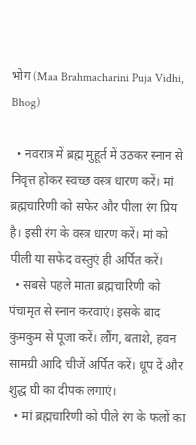भोग (Maa Brahmacharini Puja Vidhi, Bhog)

  • नवरात्र में ब्रह्म मुहूर्त में उठकर स्नान से निवृत्त होकर स्वच्छ वस्त्र धारण करें। मां ब्रह्मचारिणी को सफेर और पीला रंग प्रिय है। इसी रंग के वस्त्र धारण करें। मां को पीली या सफेद वस्तुएं ही अर्पित करें।
  • सबसे पहले माता ब्रह्मचारिणी को पंचामृत से स्नान करवाएं। इसके बाद कुमकुम से पूजा करें। लौंग, बताशे, हवन सामग्री आदि चीजें अर्पित करें। धूप दें और शुद्ध घी का दीपक लगाएं।
  • मां ब्रह्मचारिणी को पीले रंग के फलों का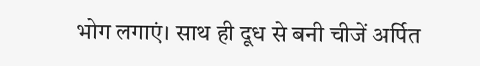भोग लगाएं। साथ ही दूध से बनी चीजें अर्पित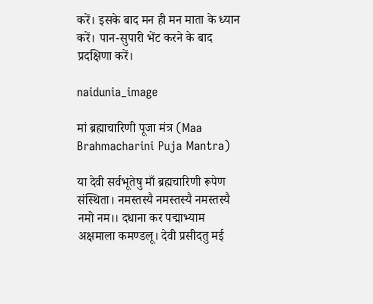करें। इसके बाद मन ही मन माता के ध्यान करें। पान-सुपारी भेंट करने के बाद प्रदक्षिणा करें।

naidunia_image

मां ब्रह्माचारिणी पूजा मंत्र (Maa Brahmacharini Puja Mantra)

या देवी सर्वभूतेषु माँ ब्रह्मचारिणी रूपेण संस्थिता। नमस्तस्यै नमस्तस्यै नमस्तस्यै नमो नम।। दधाना कर पद्माभ्याम अक्षमाला कमण्डलू। देवी प्रसीदतु मई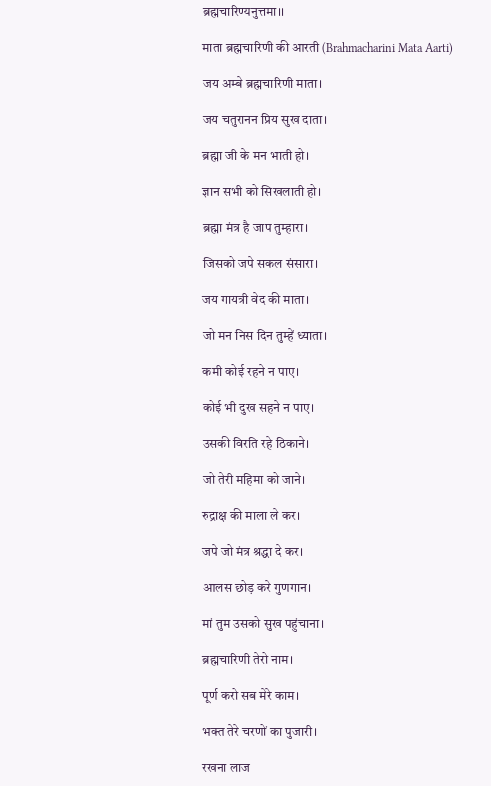ब्रह्मचारिण्यनुत्तमा।।

माता ब्रह्मचारिणी की आरती (Brahmacharini Mata Aarti)

जय अम्बे ब्रह्मचारिणी माता।

जय चतुरानन प्रिय सुख दाता।

ब्रह्मा जी के मन भाती हो।

ज्ञान सभी को सिखलाती हो।

ब्रह्मा मंत्र है जाप तुम्हारा।

जिसको जपे सकल संसारा।

जय गायत्री वेद की माता।

जो मन निस दिन तुम्हें ध्याता।

कमी कोई रहने न पाए।

कोई भी दुख सहने न पाए।

उसकी विरति रहे ठिकाने।

जो तेरी महिमा को जाने।

रुद्राक्ष की माला ले कर।

जपे जो मंत्र श्रद्धा दे कर।

आलस छोड़ करे गुणगान।

मां तुम उसको सुख पहुंचाना।

ब्रह्मचारिणी तेरो नाम।

पूर्ण करो सब मेरे काम।

भक्त तेरे चरणों का पुजारी।

रखना लाज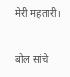मेरी महतारी।

बोल सांचे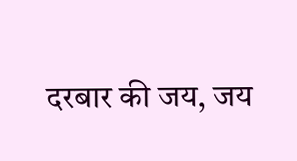दरबार की जय, जय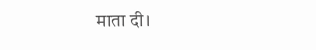माता दी।